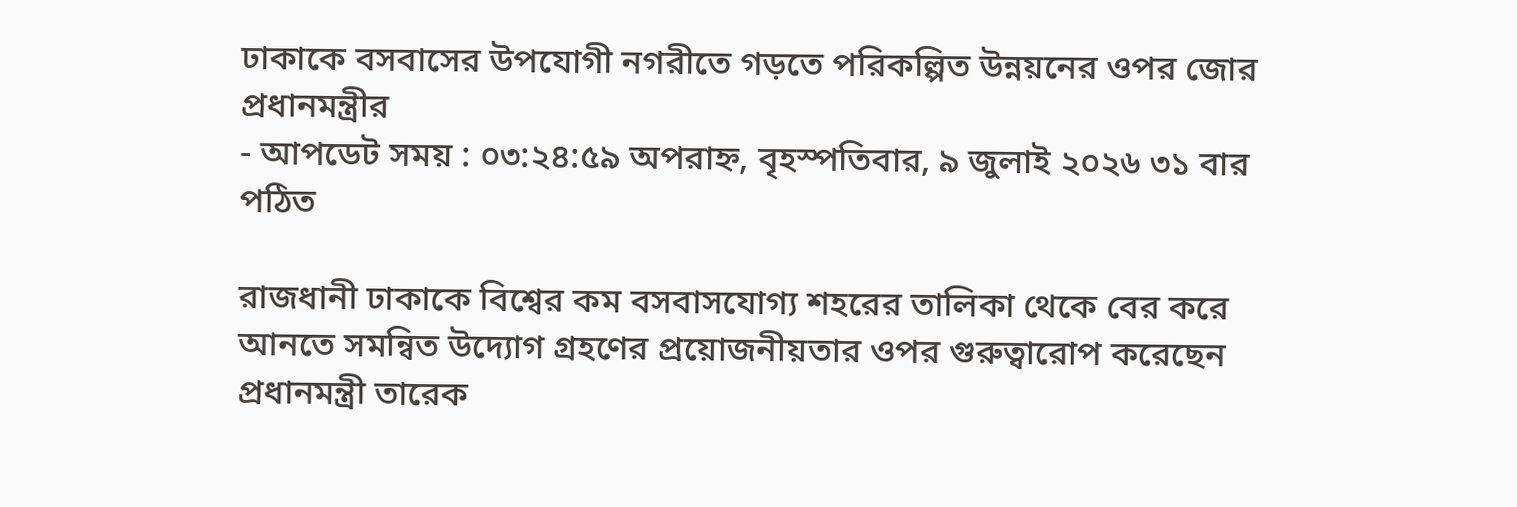ঢাকাকে বসবাসের উপযোগী নগরীতে গড়তে পরিকল্পিত উন্নয়নের ওপর জোর প্রধানমন্ত্রীর
- আপডেট সময় : ০৩:২৪:৫৯ অপরাহ্ন, বৃহস্পতিবার, ৯ জুলাই ২০২৬ ৩১ বার পঠিত

রাজধানী ঢাকাকে বিশ্বের কম বসবাসযোগ্য শহরের তালিকা থেকে বের করে আনতে সমন্বিত উদ্যোগ গ্রহণের প্রয়োজনীয়তার ওপর গুরুত্বারোপ করেছেন প্রধানমন্ত্রী তারেক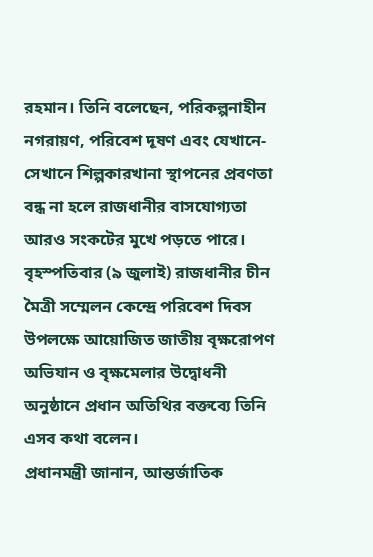রহমান। তিনি বলেছেন, পরিকল্পনাহীন নগরায়ণ, পরিবেশ দূষণ এবং যেখানে-সেখানে শিল্পকারখানা স্থাপনের প্রবণতা বন্ধ না হলে রাজধানীর বাসযোগ্যতা আরও সংকটের মুখে পড়তে পারে।
বৃহস্পতিবার (৯ জুলাই) রাজধানীর চীন মৈত্রী সম্মেলন কেন্দ্রে পরিবেশ দিবস উপলক্ষে আয়োজিত জাতীয় বৃক্ষরোপণ অভিযান ও বৃক্ষমেলার উদ্বোধনী অনুষ্ঠানে প্রধান অতিথির বক্তব্যে তিনি এসব কথা বলেন।
প্রধানমন্ত্রী জানান, আন্তর্জাতিক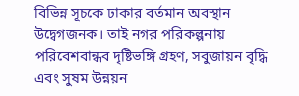বিভিন্ন সূচকে ঢাকার বর্তমান অবস্থান উদ্বেগজনক। তাই নগর পরিকল্পনায় পরিবেশবান্ধব দৃষ্টিভঙ্গি গ্রহণ, সবুজায়ন বৃদ্ধি এবং সুষম উন্নয়ন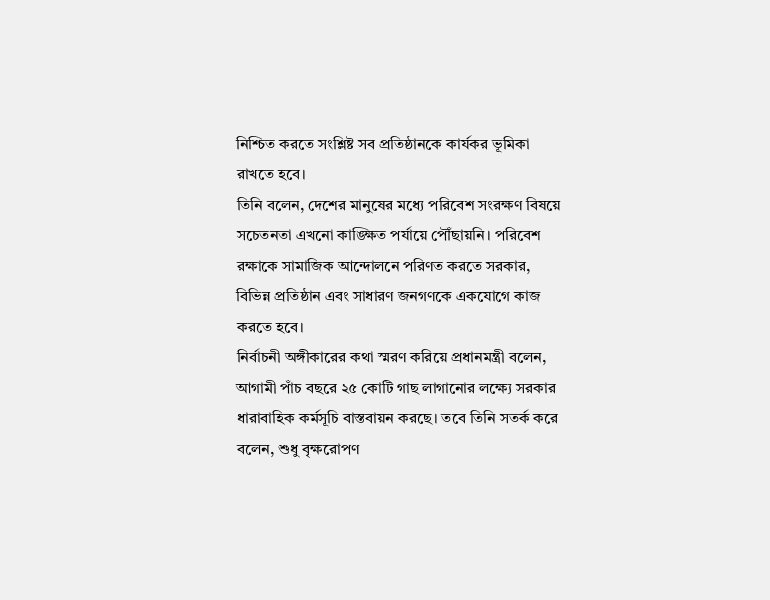নিশ্চিত করতে সংশ্লিষ্ট সব প্রতিষ্ঠানকে কার্যকর ভূমিকা রাখতে হবে।
তিনি বলেন, দেশের মানুষের মধ্যে পরিবেশ সংরক্ষণ বিষয়ে সচেতনতা এখনো কাঙ্ক্ষিত পর্যায়ে পৌঁছায়নি। পরিবেশ রক্ষাকে সামাজিক আন্দোলনে পরিণত করতে সরকার, বিভিন্ন প্রতিষ্ঠান এবং সাধারণ জনগণকে একযোগে কাজ করতে হবে।
নির্বাচনী অঙ্গীকারের কথা স্মরণ করিয়ে প্রধানমন্ত্রী বলেন, আগামী পাঁচ বছরে ২৫ কোটি গাছ লাগানোর লক্ষ্যে সরকার ধারাবাহিক কর্মসূচি বাস্তবায়ন করছে। তবে তিনি সতর্ক করে বলেন, শুধু বৃক্ষরোপণ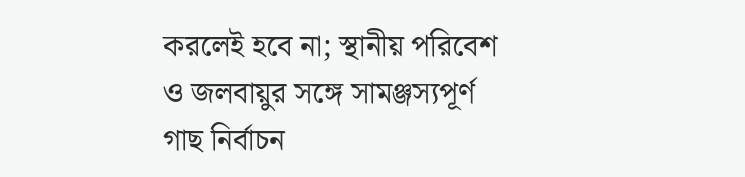করলেই হবে না; স্থানীয় পরিবেশ ও জলবায়ুর সঙ্গে সামঞ্জস্যপূর্ণ গাছ নির্বাচন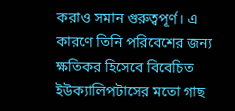করাও সমান গুরুত্বপূর্ণ। এ কারণে তিনি পরিবেশের জন্য ক্ষতিকর হিসেবে বিবেচিত ইউক্যালিপটাসের মতো গাছ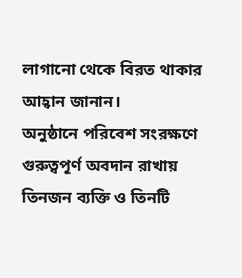লাগানো থেকে বিরত থাকার আহ্বান জানান।
অনুষ্ঠানে পরিবেশ সংরক্ষণে গুরুত্বপূর্ণ অবদান রাখায় তিনজন ব্যক্তি ও তিনটি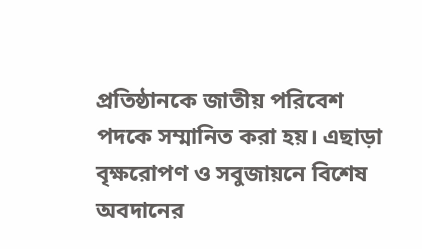প্রতিষ্ঠানকে জাতীয় পরিবেশ পদকে সম্মানিত করা হয়। এছাড়া বৃক্ষরোপণ ও সবুজায়নে বিশেষ অবদানের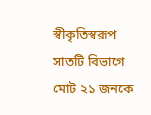স্বীকৃতিস্বরূপ সাতটি বিভাগে মোট ২১ জনকে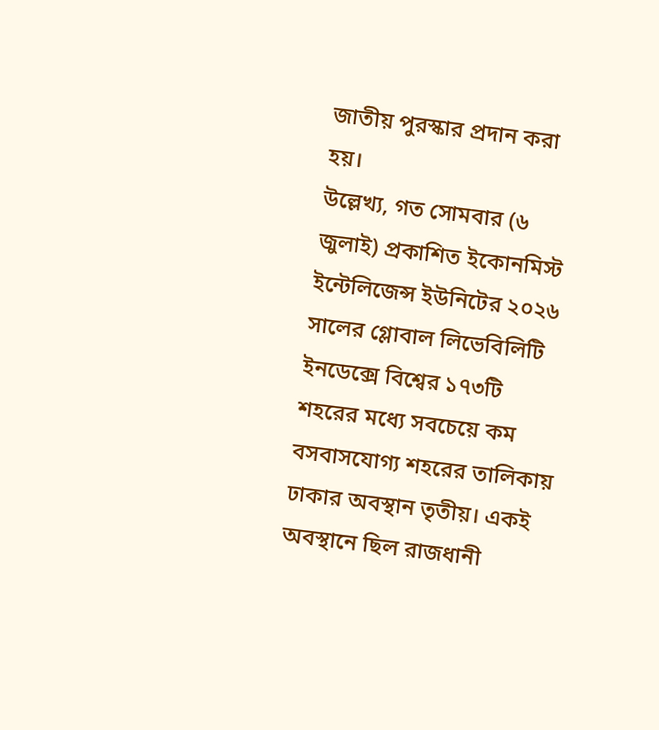জাতীয় পুরস্কার প্রদান করা হয়।
উল্লেখ্য, গত সোমবার (৬ জুলাই) প্রকাশিত ইকোনমিস্ট ইন্টেলিজেন্স ইউনিটের ২০২৬ সালের গ্লোবাল লিভেবিলিটি ইনডেক্সে বিশ্বের ১৭৩টি শহরের মধ্যে সবচেয়ে কম বসবাসযোগ্য শহরের তালিকায় ঢাকার অবস্থান তৃতীয়। একই অবস্থানে ছিল রাজধানী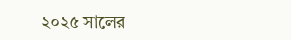২০২৫ সালের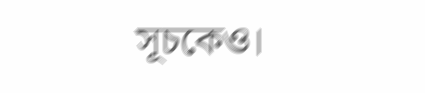সূচকেও।